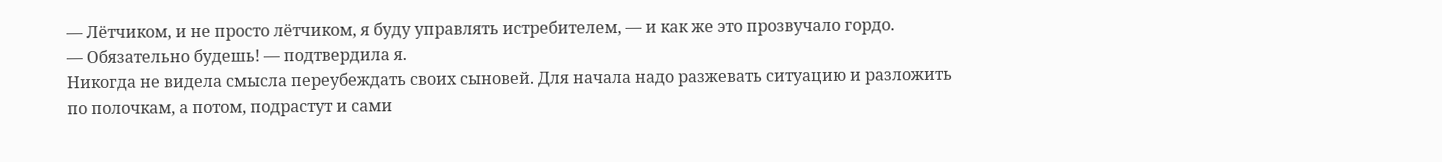— Лётчиком, и не просто лётчиком, я буду управлять истребителем, — и как же это прозвучало гордо.
— Обязательно будешь! — подтвердила я.
Никогда не видела смысла переубеждать своих сыновей. Для начала надо разжевать ситуацию и разложить по полочкам, а потом, подрастут и сами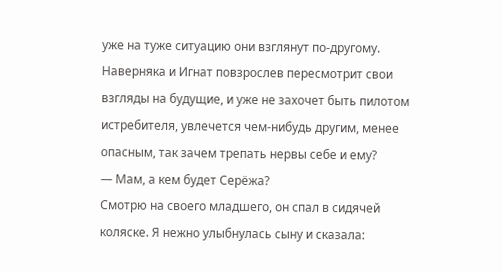уже на туже ситуацию они взглянут по-другому.
Наверняка и Игнат повзрослев пересмотрит свои взгляды на будущие, и уже не захочет быть пилотом истребителя, увлечется чем-нибудь другим, менее опасным, так зачем трепать нервы себе и ему?
— Мам, а кем будет Серёжа?
Смотрю на своего младшего, он спал в сидячей коляске. Я нежно улыбнулась сыну и сказала: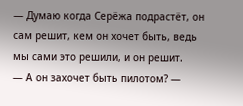— Думаю когда Серёжа подрастёт, он сам решит, кем он хочет быть, ведь мы сами это решили, и он решит.
— А он захочет быть пилотом? —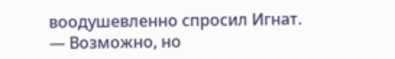воодушевленно спросил Игнат.
— Возможно, но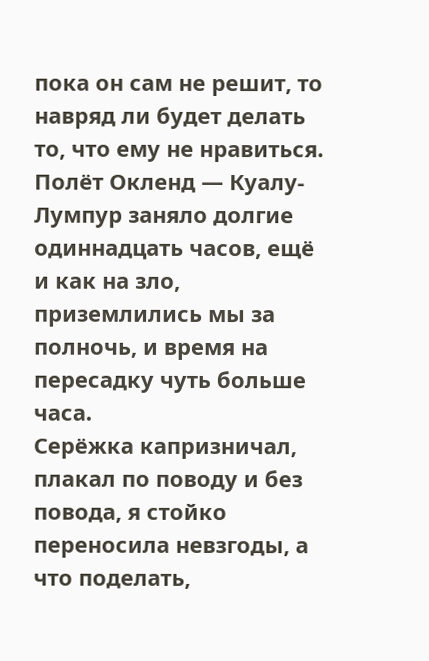пока он сам не решит, то навряд ли будет делать то, что ему не нравиться.
Полёт Окленд — Куалу-Лумпур заняло долгие одиннадцать часов, ещё и как на зло, приземлились мы за полночь, и время на пересадку чуть больше часа.
Серёжка капризничал, плакал по поводу и без повода, я стойко переносила невзгоды, а что поделать,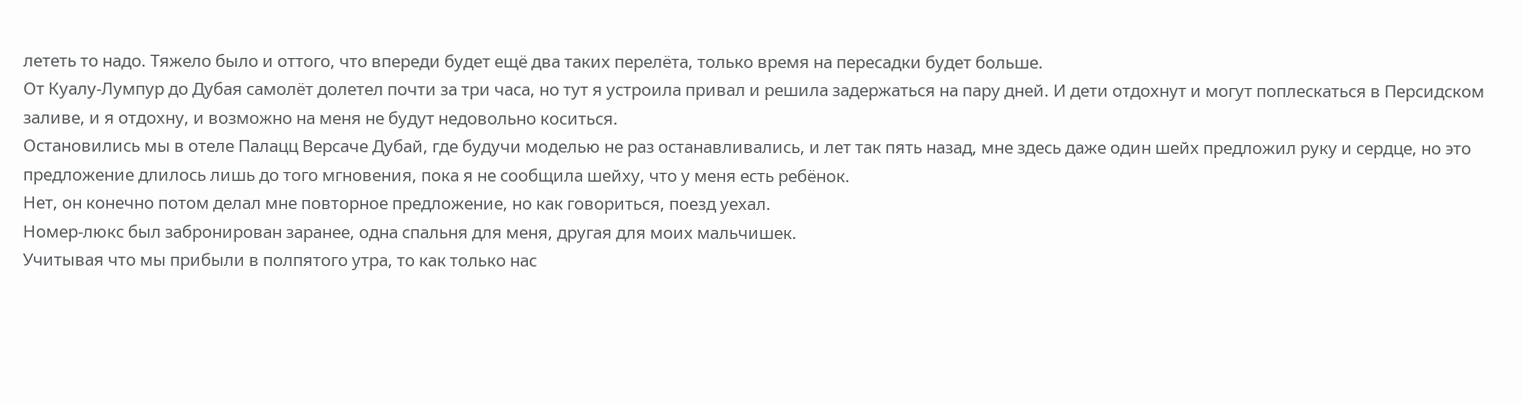лететь то надо. Тяжело было и оттого, что впереди будет ещё два таких перелёта, только время на пересадки будет больше.
От Куалу-Лумпур до Дубая самолёт долетел почти за три часа, но тут я устроила привал и решила задержаться на пару дней. И дети отдохнут и могут поплескаться в Персидском заливе, и я отдохну, и возможно на меня не будут недовольно коситься.
Остановились мы в отеле Палацц Версаче Дубай, где будучи моделью не раз останавливались, и лет так пять назад, мне здесь даже один шейх предложил руку и сердце, но это предложение длилось лишь до того мгновения, пока я не сообщила шейху, что у меня есть ребёнок.
Нет, он конечно потом делал мне повторное предложение, но как говориться, поезд уехал.
Номер-люкс был забронирован заранее, одна спальня для меня, другая для моих мальчишек.
Учитывая что мы прибыли в полпятого утра, то как только нас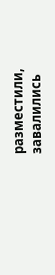разместили, завалились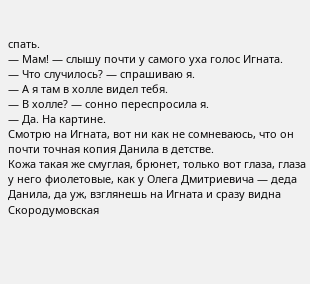спать.
— Мам! — слышу почти у самого уха голос Игната.
— Что случилось? — спрашиваю я.
— А я там в холле видел тебя.
— В холле? — сонно переспросила я.
— Да. На картине.
Смотрю на Игната, вот ни как не сомневаюсь, что он почти точная копия Данила в детстве.
Кожа такая же смуглая, брюнет, только вот глаза, глаза у него фиолетовые, как у Олега Дмитриевича — деда Данила, да уж, взглянешь на Игната и сразу видна Скородумовская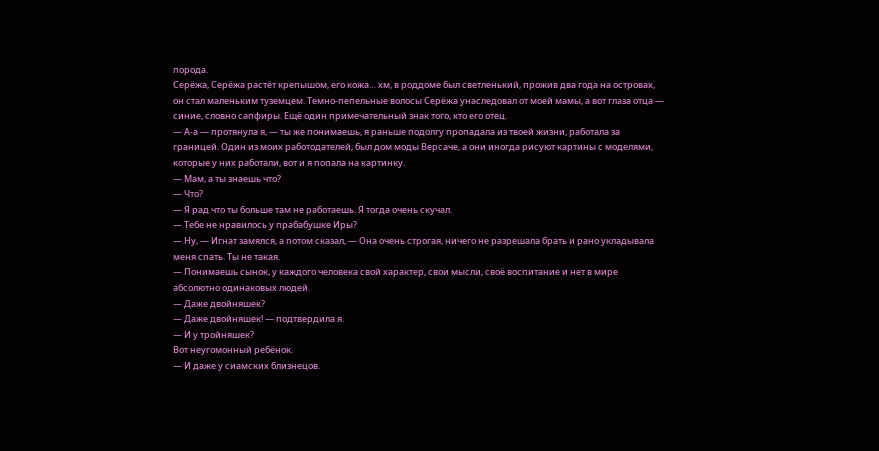порода.
Серёжа, Серёжа растёт крепышом, его кожа… хм, в роддоме был светленький, прожив два года на островах, он стал маленьким туземцем. Темно-пепельные волосы Серёжа унаследовал от моей мамы, а вот глаза отца — синие, словно сапфиры. Ещё один примечательный знак того, кто его отец.
— А-а — протянула я, — ты же понимаешь, я раньше подолгу пропадала из твоей жизни, работала за границей. Один из моих работодателей, был дом моды Версаче, а они иногда рисуют картины с моделями, которые у них работали, вот и я попала на картинку.
— Мам, а ты знаешь что?
— Что?
— Я рад что ты больше там не работаешь. Я тогда очень скучал.
— Тебе не нравилось у прабабушке Иры?
— Ну, — Игнат замялся, а потом сказал, — Она очень строгая, ничего не разрешала брать и рано укладывала меня спать. Ты не такая.
— Понимаешь сынок, у каждого человека свой характер, свои мысли, своё воспитание и нет в мире абсолютно одинаковых людей.
— Даже двойняшек?
— Даже двойняшек! — подтвердила я.
— И у тройняшек?
Вот неугомонный ребёнок.
— И даже у сиамских близнецов.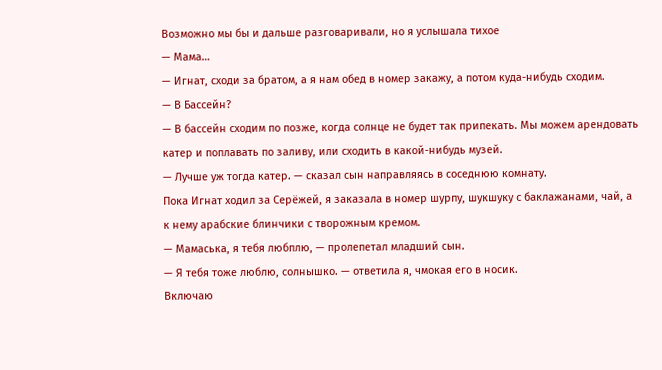Возможно мы бы и дальше разговаривали, но я услышала тихое
— Мама…
— Игнат, сходи за братом, а я нам обед в номер закажу, а потом куда-нибудь сходим.
— В Бассейн?
— В бассейн сходим по позже, когда солнце не будет так припекать. Мы можем арендовать катер и поплавать по заливу, или сходить в какой-нибудь музей.
— Лучше уж тогда катер. — сказал сын направляясь в соседнюю комнату.
Пока Игнат ходил за Серёжей, я заказала в номер шурпу, шукшуку с баклажанами, чай, а к нему арабские блинчики с творожным кремом.
— Мамаська, я тебя любплю, — пролепетал младший сын.
— Я тебя тоже люблю, солнышко. — ответила я, чмокая его в носик.
Включаю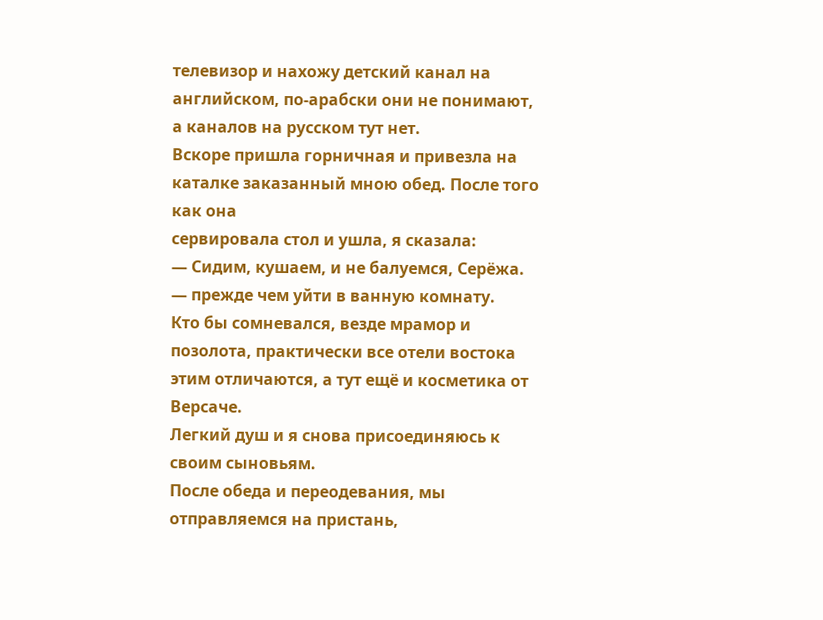телевизор и нахожу детский канал на английском, по-арабски они не понимают, а каналов на русском тут нет.
Вскоре пришла горничная и привезла на каталке заказанный мною обед. После того как она
сервировала стол и ушла, я сказала:
— Сидим, кушаем, и не балуемся, Серёжа. — прежде чем уйти в ванную комнату.
Кто бы сомневался, везде мрамор и позолота, практически все отели востока этим отличаются, а тут ещё и косметика от Версаче.
Легкий душ и я снова присоединяюсь к своим сыновьям.
После обеда и переодевания, мы отправляемся на пристань,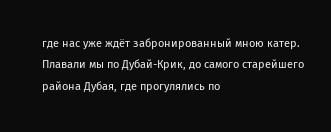где нас уже ждёт забронированный мною катер.
Плавали мы по Дубай-Крик, до самого старейшего района Дубая, где прогулялись по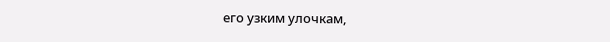его узким улочкам,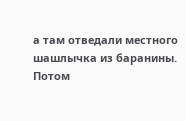а там отведали местного шашлычка из баранины.
Потом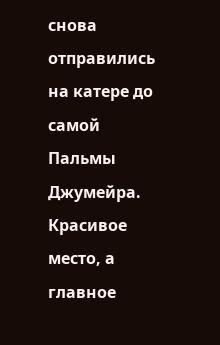снова отправились на катере до самой Пальмы Джумейра.
Красивое место, а главное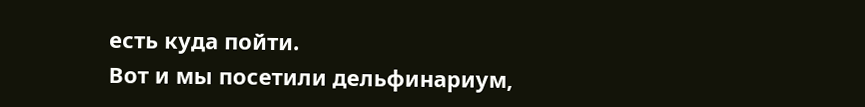есть куда пойти.
Вот и мы посетили дельфинариум,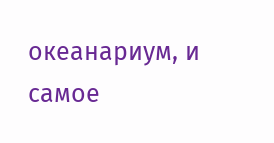океанариум, и самое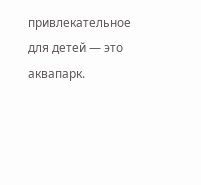привлекательное для детей — это аквапарк.